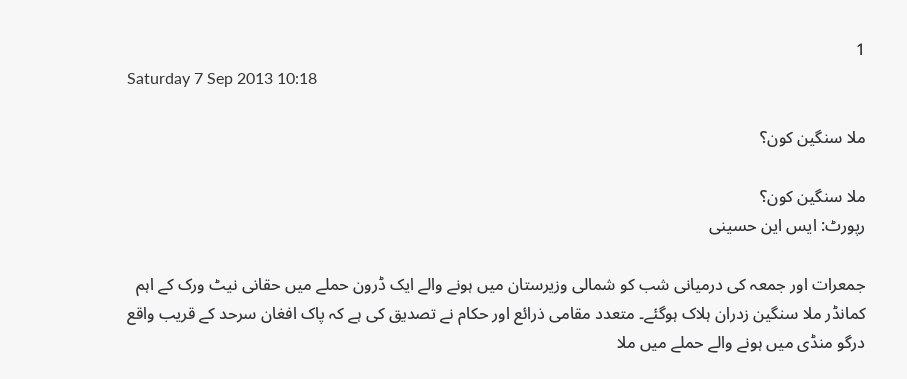1
Saturday 7 Sep 2013 10:18

ملا سنگین کون؟

ملا سنگین کون؟
رپورٹ: ایس این حسینی

جمعرات اور جمعہ کی درمیانی شب کو شمالی وزیرستان میں ہونے والے ایک ڈرون حملے میں حقانی نیٹ ورک کے اہم کمانڈر ملا سنگین زدران ہلاک ہوگئے۔ متعدد مقامی ذرائع اور حکام نے تصدیق کی ہے کہ پاک افغان سرحد کے قریب واقع درگو منڈی میں ہونے والے حملے میں ملا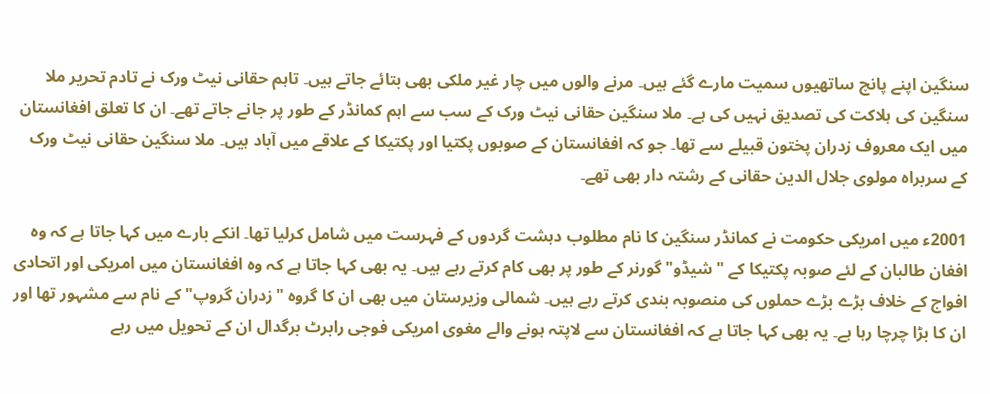سنگین اپنے پانچ ساتھیوں سمیت مارے گئے ہیں۔ مرنے والوں میں چار غیر ملکی بھی بتائے جاتے ہیں۔ تاہم حقانی نیٹ ورک نے تادم تحریر ملا سنگین کی ہلاکت کی تصدیق نہیں کی ہے۔ ملا سنگین حقانی نیٹ ورک کے سب سے اہم کمانڈر کے طور پر جانے جاتے تھے۔ ان کا تعلق افغانستان میں ایک معروف زدران پختون قبیلے سے تھا۔ جو کہ افغانستان کے صوبوں پکتیا اور پکتیکا کے علاقے میں آباد ہیں۔ ملا سنگین حقانی نیٹ ورک کے سربراہ مولوی جلال الدین حقانی کے رشتہ دار بھی تھے۔

2001ء میں امریکی حکومت نے کمانڈر سنگین کا نام مطلوب دہشت گردوں کے فہرست میں شامل کرلیا تھا۔ انکے بارے میں کہا جاتا ہے کہ وہ افغان طالبان کے لئے صوبہ پکتیکا کے "شیڈو" گورنر کے طور پر بھی کام کرتے رہے ہیں۔ یہ بھی کہا جاتا ہے کہ وہ افغانستان میں امریکی اور اتحادی افواج کے خلاف بڑے بڑے حملوں کی منصوبہ بندی کرتے رہے ہیں۔ شمالی وزیرستان میں بھی ان کا گروہ "زدران گروپ" کے نام سے مشہور تھا اور ان کا بڑا چرچا رہا ہے۔ یہ بھی کہا جاتا ہے کہ افغانستان سے لاپتہ ہونے والے مغوی امریکی فوجی رابرٹ برگدال ان کے تحویل میں رہے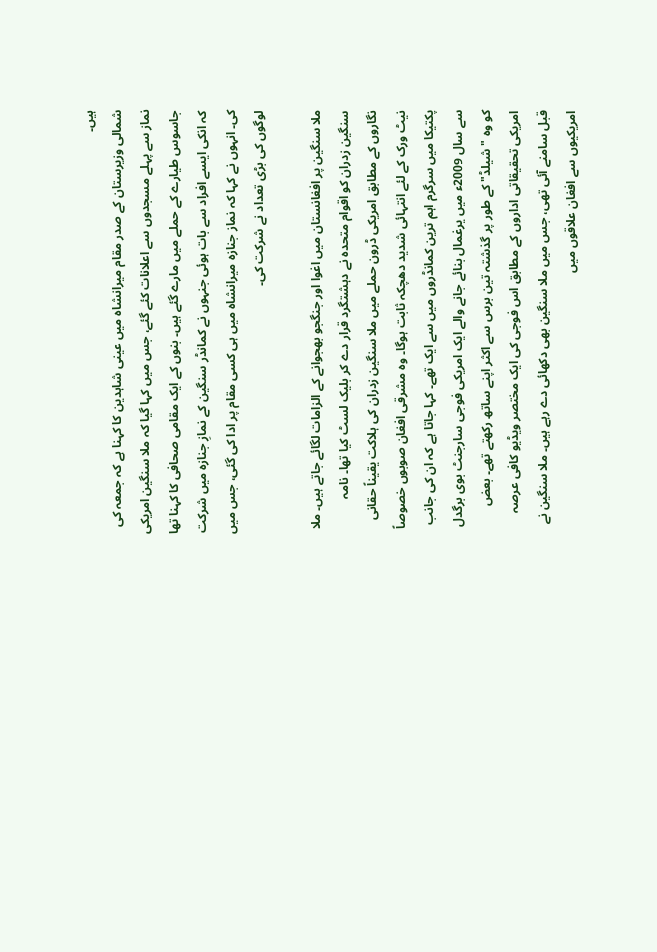ہیں۔
شمالی وزیرستان کے صدر مقام میرانشاہ میں عینی شاہدین کا کہنا ہے کہ جمعہ کی نماز سے پہلے مسجدوں سے اعلانات کئے گئے، جس میں کہا گیا کہ ملا سنگین امریکی جاسوس طیارے کے حملے میں مارے گئے ہیں۔ بنوں کے ایک مقامی صحافی کا کہنا تھا کہ انکی ایسے افراد سے بات ہوئی جنہوں نے کمانڈر سنگین کے نمازِ جنازہ میں شرکت کی۔ انہوں نے کہا کہ نماز جنازہ میرانشاہ میں ہی کسی مقام پر ادا کی گئی، جس میں لوگوں کی بڑی تعداد نے شرکت کی۔

ملا سنگین پر افغانستان میں اغوا اور جنگجو بھجوانے کے الزامات لگائے جاتے ہیں۔ ملا سنگین زدران کو اقوام متحدہ نے دہشتگرد قرار دے کر بلیک لسٹ کیا تھا۔ نامہ نگاروں کے مطابق امریکی ڈرون حملے میں ملا سنگین زدران کی ہلاکت یقیناً حقانی نیٹ ورک کے لئے انتہائی شدید دھچکہ ثابت ہوگا۔ وہ مشرقی افغان صوبوں خصوصاً پکتیکا میں سرگرم اہم ترین کمانڈروں میں سے ایک تھے۔ کہا جاتا ہے کہ ان کی جانب سے سال 2009ء میں یرغمال بنائے جانے والے ایک امریکی فوجی سارجنٹ بوی برگدل کو وہ "شیلڈ" کے طور پر گذشتہ تین برس سے اکثر اپنے ساتھ رکھتے تھے۔ بعض امریکی تحقیقاتی اداروں کے مطابق اس فوجی کی ایک مختصر ویڈیو کافی عرصہ قبل سامنے آئی تھی، جس میں ملا سنگین بھی دکھائی دے رہے ہیں۔ ملا سنگین نے امریکیوں سے افغان علاقوں میں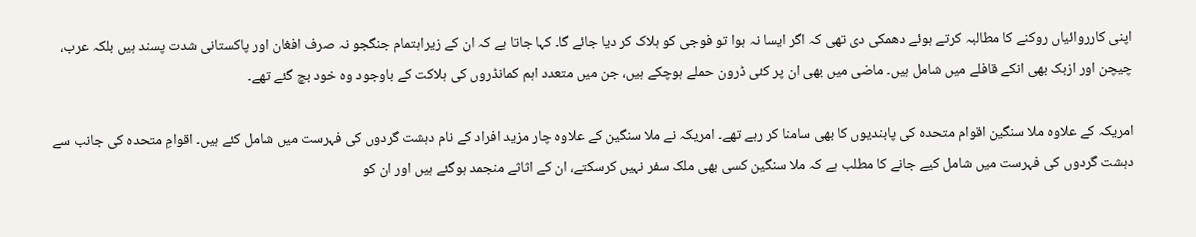اپنی کارروائیاں روکنے کا مطالبہ کرتے ہوئے دھمکی دی تھی کہ اگر ایسا نہ ہوا تو فوجی کو ہلاک کر دیا جائے گا۔ کہا جاتا ہے کہ ان کے زیراہتمام جنگجو نہ صرف افغان اور پاکستانی شدت پسند ہیں بلکہ عرب، چیچن اور ازبک بھی انکے قافلے میں شامل ہیں۔ ماضی میں بھی ان پر کئی ڈرون حملے ہوچکے ہیں، جن میں متعدد اہم کمانڈروں کی ہلاکت کے باوجود وہ خود بچ گئے تھے۔

امریکہ کے علاوہ ملا سنگین اقوام متحدہ کی پابندیوں کا بھی سامنا کر رہے تھے۔ امریکہ نے ملا سنگین کے علاوہ چار مزید افراد کے نام دہشت گردوں کی فہرست میں شامل کئے ہیں۔ اقوامِ متحدہ کی جانب سے دہشت گردوں کی فہرست میں شامل کیے جانے کا مطلب ہے کہ ملا سنگین کسی بھی ملک سفر نہیں کرسکتے، ان کے اثاثے منجمد ہوگئے ہیں اور ان کو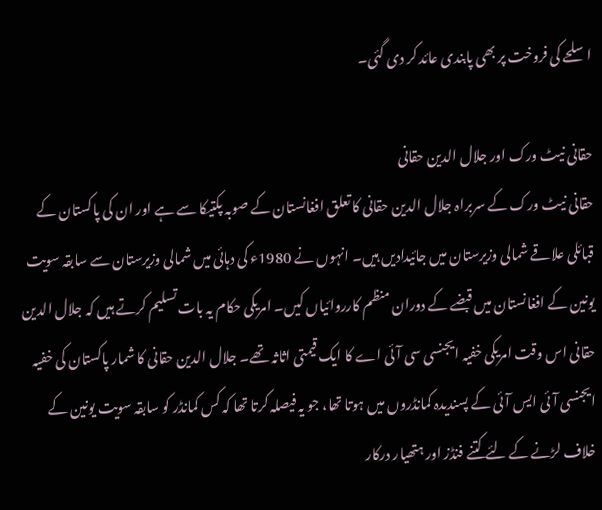اسلحے کی فروخت پر بھی پابندی عائد کر دی گئی۔

حقانی نیٹ ورک اور جلال الدین حقانی
حقانی نیٹ ورک کے سربراہ جلال الدین حقانی کا تعلق افغانستان کے صوبہ پکتیکا سے ہے اور ان کی پاکستان کے قبائلی علاقے شمالی وزیرستان میں جائیدادیں ہیں۔ انہوں نے 1980ء کی دہائی میں شمالی وزیرستان سے سابقہ سویت یونین کے افغانستان میں قبضے کے دوران منظم کارروائیاں کیں۔ امریکی حکام یہ بات تسلیم کرتے ہیں کہ جلال الدین حقانی اس وقت امریکی خفیہ ایجنسی سی آئی اے کا ایک قیمتی اثاثہ تھے۔ جلال الدین حقانی کا شمار پاکستان کی خفیہ ایجنسی آئی ایس آئی کے پسندیدہ کمانڈروں میں ہوتا تھا، جو یہ فیصلہ کرتا تھا کہ کس کمانڈر کو سابقہ سویت یونین کے خلاف لڑنے کے لئے کتنے فنڈز اور ہتھیار درکار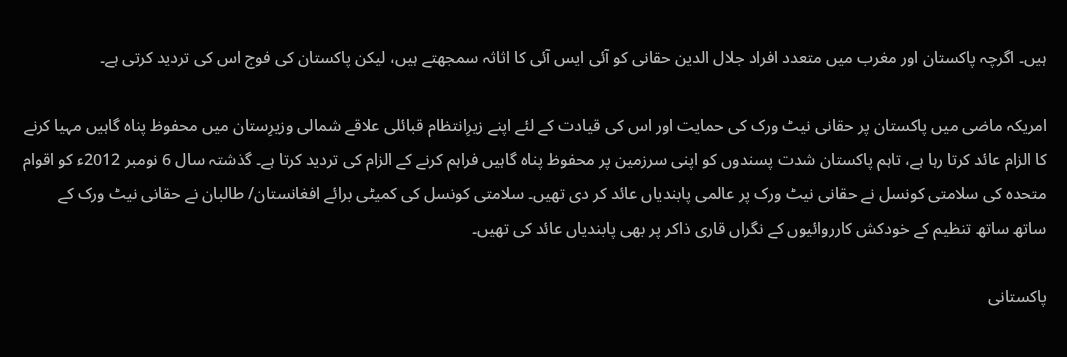ہیں۔ اگرچہ پاکستان اور مغرب میں متعدد افراد جلال الدین حقانی کو آئی ایس آئی کا اثاثہ سمجھتے ہیں، لیکن پاکستان کی فوج اس کی تردید کرتی ہے۔

امریکہ ماضی میں پاکستان پر حقانی نیٹ ورک کی حمایت اور اس کی قیادت کے لئے اپنے زیرِانتظام قبائلی علاقے شمالی وزیرِستان میں محفوظ پناہ گاہیں مہیا کرنے کا الزام عائد کرتا رہا ہے، تاہم پاکستان شدت پسندوں کو اپنی سرزمین پر محفوظ پناہ گاہیں فراہم کرنے کے الزام کی تردید کرتا ہے۔ گذشتہ سال 6 نومبر 2012ء کو اقوام متحدہ کی سلامتی کونسل نے حقانی نیٹ ورک پر عالمی پابندیاں عائد کر دی تھیں۔ سلامتی کونسل کی کمیٹی برائے افغانستان/ طالبان نے حقانی نیٹ ورک کے ساتھ ساتھ تنظیم کے خودکش کارروائیوں کے نگراں قاری ذاکر پر بھی پابندیاں عائد کی تھیں۔

پاکستانی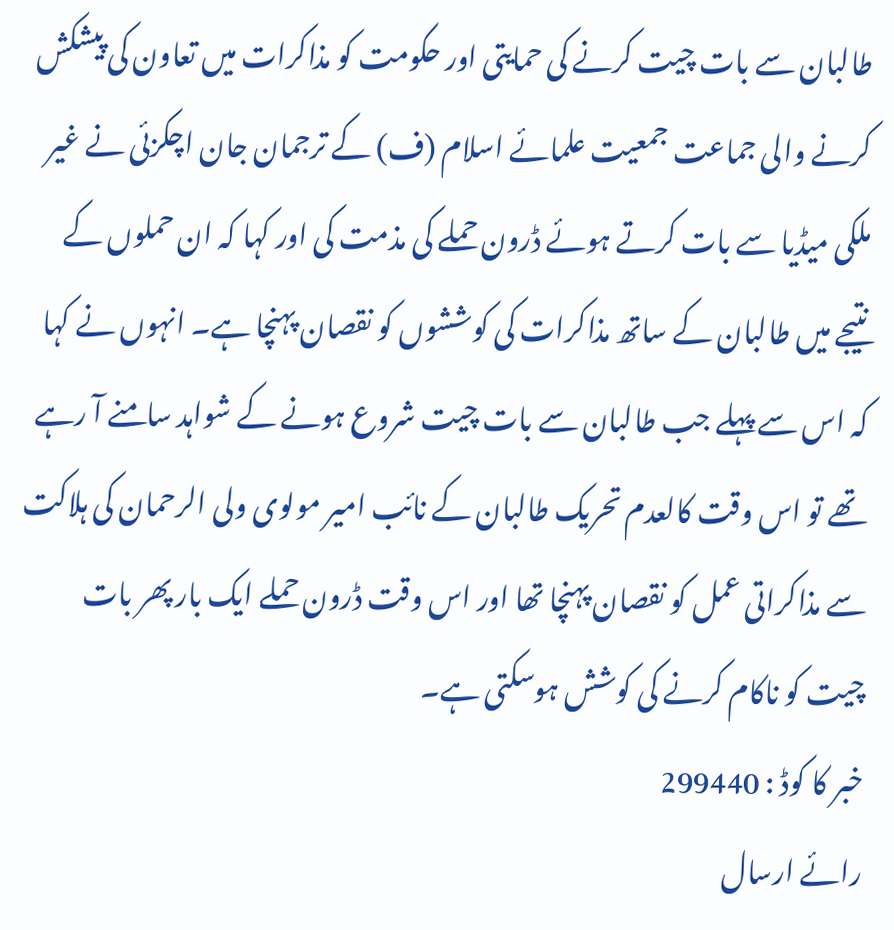طالبان سے بات چیت کرنے کی حمایتی اور حکومت کو مذاکرات میں تعاون کی پیشکش کرنے والی جماعت جمعیت علمائے اسلام (ف) کے ترجمان جان اچکزئی نے غیر ملکی میڈیا سے بات کرتے ہوئے ڈرون حملے کی مذمت کی اور کہا کہ ان حملوں کے نتیجے میں طالبان کے ساتھ مذاکرات کی کوششوں کو نقصان پہنچا ہے۔ انہوں نے کہا کہ اس سے پہلے جب طالبان سے بات چیت شروع ہونے کے شواہد سامنے آ رہے تھے تو اس وقت کالعدم تحریک طالبان کے نائب امیر مولوی ولی الرحمان کی ہلاکت سے مذاکراتی عمل کو نقصان پہنچا تھا اور اس وقت ڈرون حملے ایک بار پھر بات چیت کو ناکام کرنے کی کوشش ہوسکتی ہے۔
خبر کا کوڈ : 299440
رائے ارسال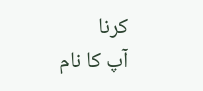کرنا
آپ کا نام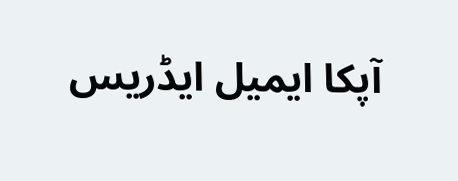آپکا ایمیل ایڈریس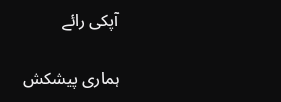آپکی رائے

ہماری پیشکش